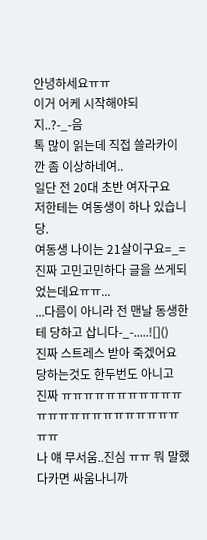안녕하세요ㅠㅠ
이거 어케 시작해야되지..?-_-음
톡 많이 읽는데 직접 쓸라카이깐 좀 이상하네여..
일단 전 20대 초반 여자구요
저한테는 여동생이 하나 있습니당.
여동생 나이는 21살이구요=_=
진짜 고민고민하다 글을 쓰게되었는데요ㅠㅠ...
...다름이 아니라 전 맨날 동생한테 당하고 삽니다-_-.....![]()
진짜 스트레스 받아 죽겠어요 당하는것도 한두번도 아니고
진짜 ㅠㅠㅠㅠㅠㅠㅠㅠㅠㅠㅠㅠㅠㅠㅠㅠㅠㅠㅠㅠㅠㅠㅠㅠㅠㅠ
나 얘 무서움..진심 ㅠㅠ 뭐 말했다카면 싸움나니까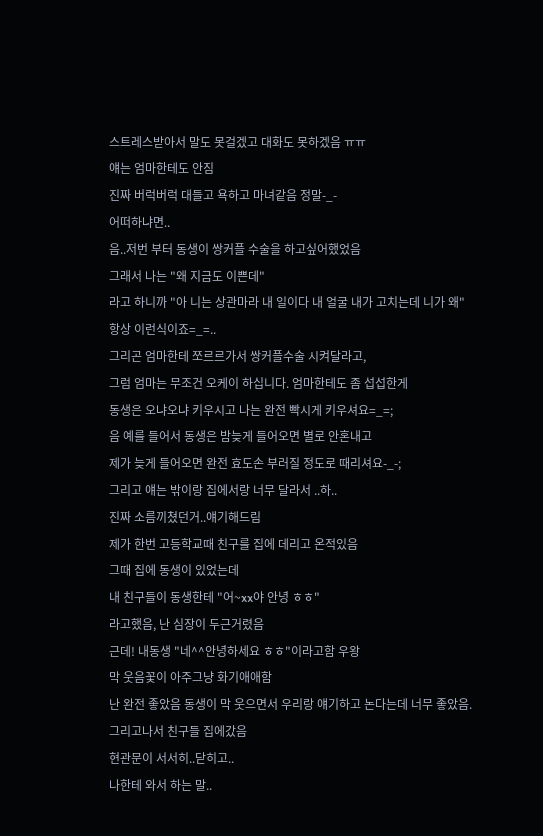스트레스받아서 말도 못걸겠고 대화도 못하겠음 ㅠㅠ
얘는 엄마한테도 안짐
진짜 버럭버럭 대들고 욕하고 마녀같음 정말-_-
어떠하냐면..
음..저번 부터 동생이 쌍커플 수술을 하고싶어했었음
그래서 나는 "왜 지금도 이쁜데"
라고 하니까 "아 니는 상관마라 내 일이다 내 얼굴 내가 고치는데 니가 왜"
항상 이런식이죠=_=..
그리곤 엄마한테 쪼르르가서 쌍커플수술 시켜달라고,
그럼 엄마는 무조건 오케이 하십니다. 엄마한테도 좀 섭섭한게
동생은 오냐오냐 키우시고 나는 완전 빡시게 키우셔요=_=;
음 예를 들어서 동생은 밤늦게 들어오면 별로 안혼내고
제가 늦게 들어오면 완전 효도손 부러질 정도로 때리셔요-_-;
그리고 얘는 밖이랑 집에서랑 너무 달라서 ..하..
진짜 소름끼쳤던거..얘기해드림
제가 한번 고등학교때 친구를 집에 데리고 온적있음
그때 집에 동생이 있었는데
내 친구들이 동생한테 "어~xx야 안녕 ㅎㅎ"
라고했음, 난 심장이 두근거렸음
근데! 내동생 "네^^안녕하세요 ㅎㅎ"이라고함 우왕
막 웃음꽃이 아주그냥 화기애애함
난 완전 좋았음 동생이 막 웃으면서 우리랑 얘기하고 논다는데 너무 좋았음.
그리고나서 친구들 집에갔음
현관문이 서서히..닫히고..
나한테 와서 하는 말..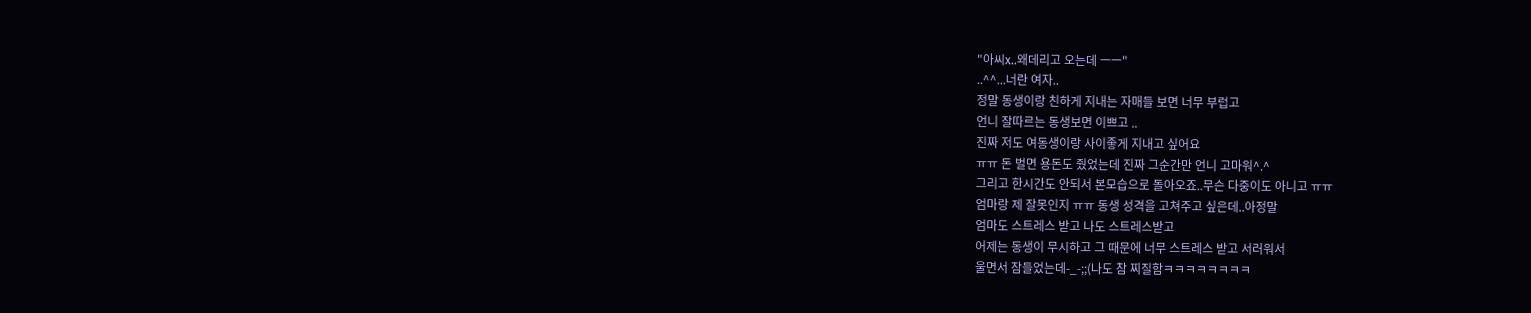"아씨x..왜데리고 오는데 ㅡㅡ"
..^^...너란 여자..
정말 동생이랑 친하게 지내는 자매들 보면 너무 부럽고
언니 잘따르는 동생보면 이쁘고 ..
진짜 저도 여동생이랑 사이좋게 지내고 싶어요
ㅠㅠ 돈 벌면 용돈도 줬었는데 진짜 그순간만 언니 고마워^.^
그리고 한시간도 안되서 본모습으로 돌아오죠..무슨 다중이도 아니고 ㅠㅠ
엄마랑 제 잘못인지 ㅠㅠ 동생 성격을 고쳐주고 싶은데..아정말
엄마도 스트레스 받고 나도 스트레스받고
어제는 동생이 무시하고 그 때문에 너무 스트레스 받고 서러워서
울면서 잠들었는데-_-;;(나도 참 찌질함ㅋㅋㅋㅋㅋㅋㅋㅋ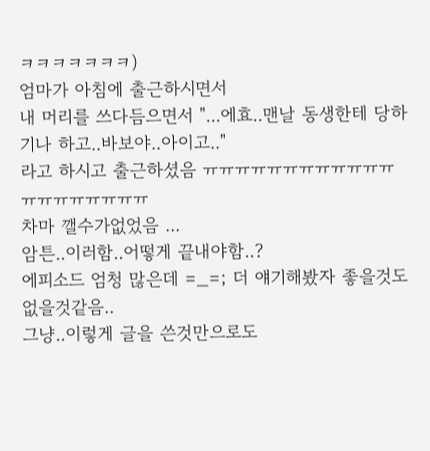ㅋㅋㅋㅋㅋㅋㅋ)
엄마가 아침에 출근하시면서
내 머리를 쓰다듬으면서 "...에효..맨날 동생한테 당하기나 하고..바보야..아이고.."
라고 하시고 출근하셨음 ㅠㅠㅠㅠㅠㅠㅠㅠㅠㅠㅠㅠㅠㅠㅠㅠㅠㅠㅠㅠ
차마 깰수가없었음 ...
암튼..이러함..어떻게 끝내야함..?
에피소드 엄청 많은데 =_=; 더 얘기해봤자 좋을것도 없을것같음..
그냥..이렇게 글을 쓴것만으로도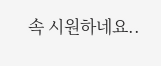속 시원하네요..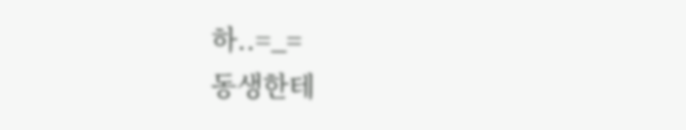하..=_=
동생한테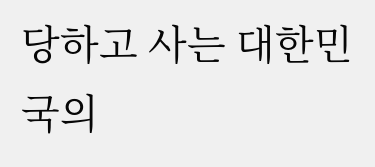당하고 사는 대한민국의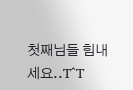첫째님들 힘내세요..T^T